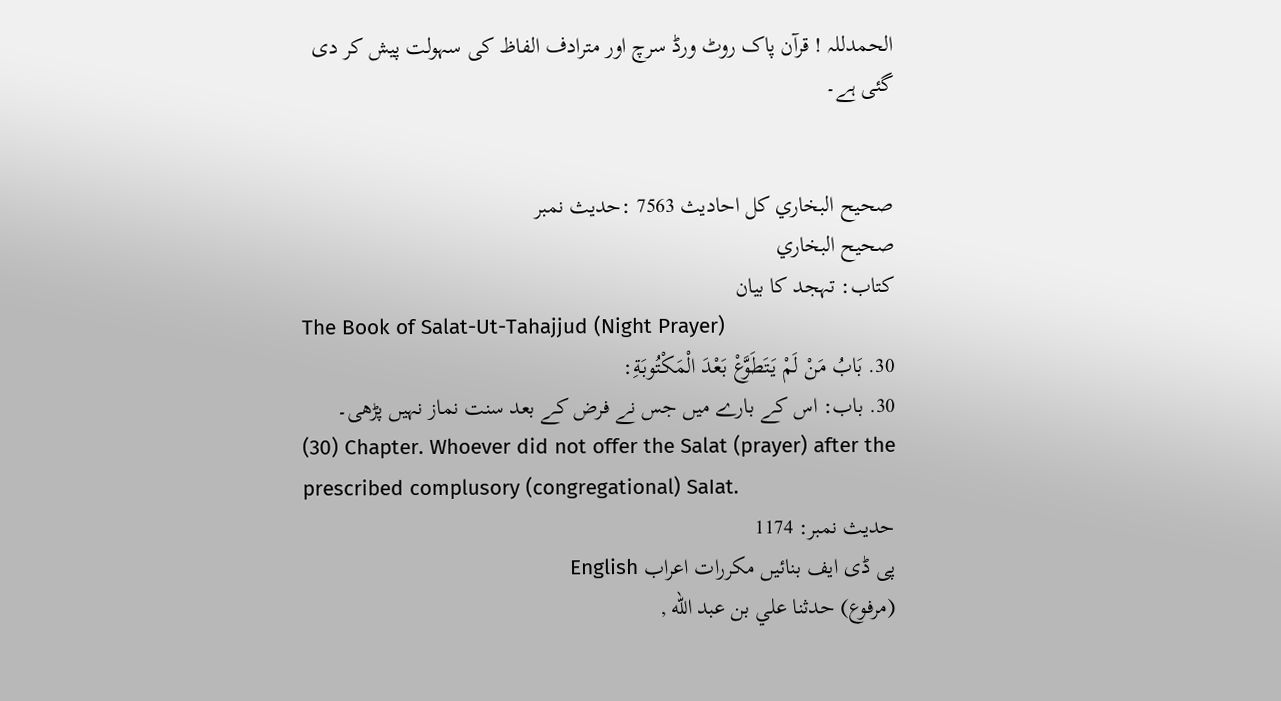الحمدللہ ! قرآن پاک روٹ ورڈ سرچ اور مترادف الفاظ کی سہولت پیش کر دی گئی ہے۔


صحيح البخاري کل احادیث 7563 :حدیث نمبر
صحيح البخاري
کتاب: تہجد کا بیان
The Book of Salat-Ut-Tahajjud (Night Prayer)
30. بَابُ مَنْ لَمْ يَتَطَوَّعْ بَعْدَ الْمَكْتُوبَةِ:
30. باب: اس کے بارے میں جس نے فرض کے بعد سنت نماز نہیں پڑھی۔
(30) Chapter. Whoever did not offer the Salat (prayer) after the prescribed complusory (congregational) SaIat.
حدیث نمبر: 1174
پی ڈی ایف بنائیں مکررات اعراب English
(مرفوع) حدثنا علي بن عبد الله ,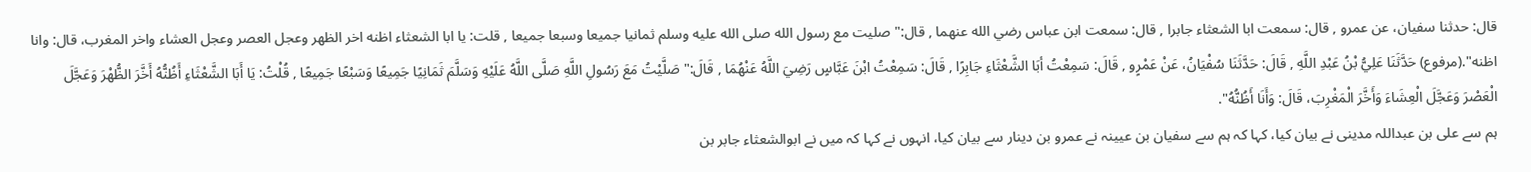قال: حدثنا سفيان، عن عمرو , قال: سمعت ابا الشعثاء جابرا , قال: سمعت ابن عباس رضي الله عنهما , قال:" صليت مع رسول الله صلى الله عليه وسلم ثمانيا جميعا وسبعا جميعا , قلت: يا ابا الشعثاء اظنه اخر الظهر وعجل العصر وعجل العشاء واخر المغرب، قال: وانا اظنه".(مرفوع) حَدَّثَنَا عَلِيُّ بْنُ عَبْدِ اللَّهِ , قَالَ: حَدَّثَنَا سُفْيَانُ، عَنْ عَمْرٍو , قَالَ: سَمِعْتُ أبَا الشَّعْثَاءِ جَابِرًا , قَالَ: سَمِعْتُ ابْنَ عَبَّاسٍ رَضِيَ اللَّهُ عَنْهُمَا , قَالَ:" صَلَّيْتُ مَعَ رَسُولِ اللَّهِ صَلَّى اللَّهُ عَلَيْهِ وَسَلَّمَ ثَمَانِيًا جَمِيعًا وَسَبْعًا جَمِيعًا , قُلْتُ: يَا أَبَا الشَّعْثَاءِ أَظُنُّهُ أَخَّرَ الظُّهْرَ وَعَجَّلَ الْعَصْرَ وَعَجَّلَ الْعِشَاءَ وَأَخَّرَ الْمَغْرِبَ، قَالَ: وَأَنَا أَظُنُّهُ".
ہم سے علی بن عبداللہ مدینی نے بیان کیا، کہا کہ ہم سے سفیان بن عیینہ نے عمرو بن دینار سے بیان کیا، انہوں نے کہا کہ میں نے ابوالشعثاء جابر بن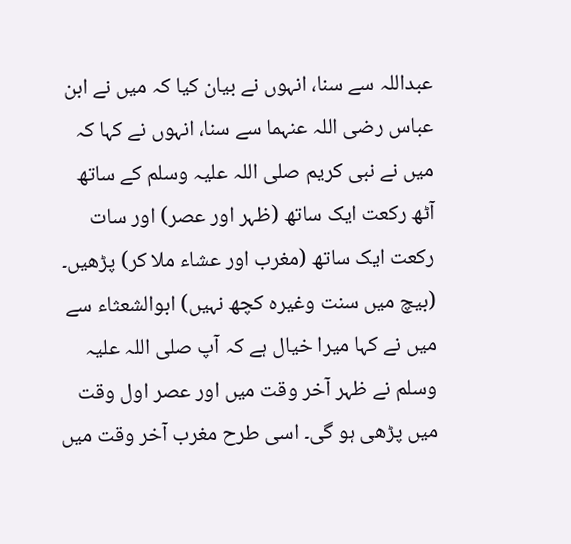عبداللہ سے سنا، انہوں نے بیان کیا کہ میں نے ابن عباس رضی اللہ عنہما سے سنا، انہوں نے کہا کہ میں نے نبی کریم صلی اللہ علیہ وسلم کے ساتھ آٹھ رکعت ایک ساتھ (ظہر اور عصر) اور سات رکعت ایک ساتھ (مغرب اور عشاء ملا کر) پڑھیں۔ (بیچ میں سنت وغیرہ کچھ نہیں) ابوالشعثاء سے میں نے کہا میرا خیال ہے کہ آپ صلی اللہ علیہ وسلم نے ظہر آخر وقت میں اور عصر اول وقت میں پڑھی ہو گی۔ اسی طرح مغرب آخر وقت میں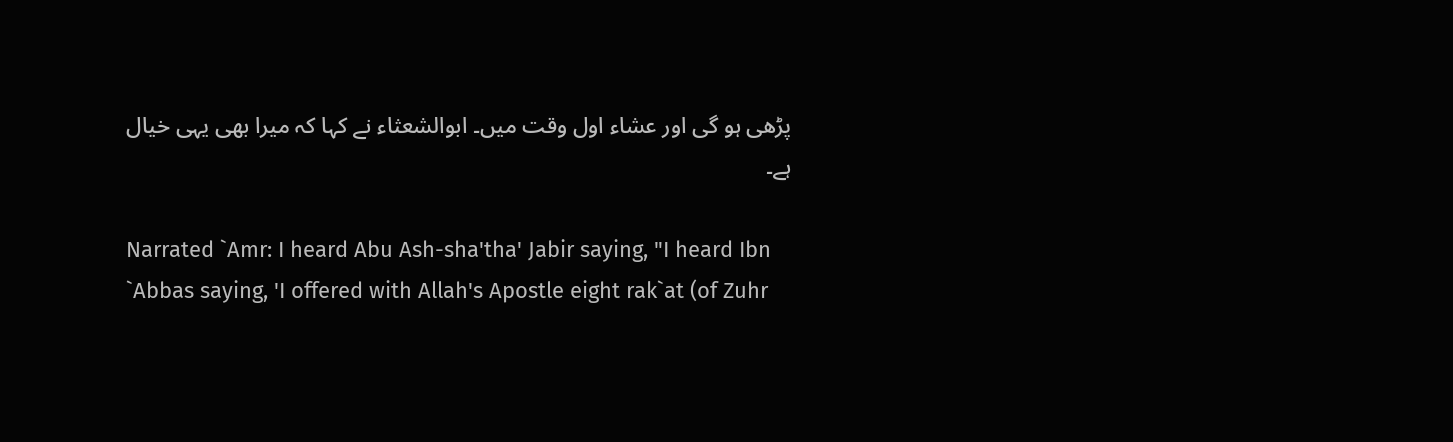پڑھی ہو گی اور عشاء اول وقت میں۔ ابوالشعثاء نے کہا کہ میرا بھی یہی خیال ہے۔

Narrated `Amr: I heard Abu Ash-sha'tha' Jabir saying, "I heard Ibn `Abbas saying, 'I offered with Allah's Apostle eight rak`at (of Zuhr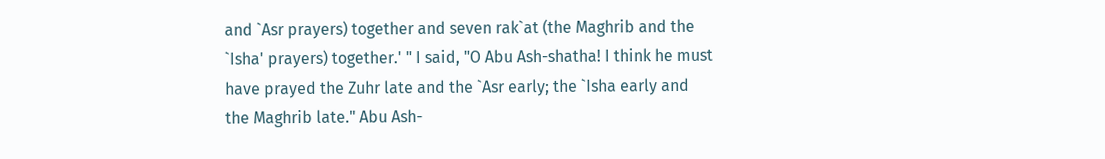and `Asr prayers) together and seven rak`at (the Maghrib and the `Isha' prayers) together.' " I said, "O Abu Ash-shatha! I think he must have prayed the Zuhr late and the `Asr early; the `Isha early and the Maghrib late." Abu Ash-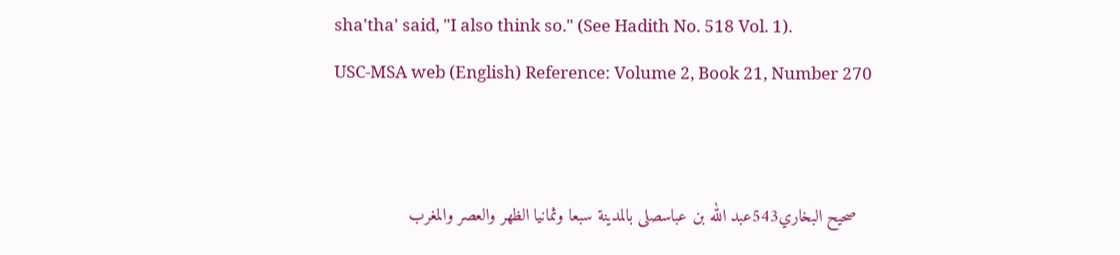sha'tha' said, "I also think so." (See Hadith No. 518 Vol. 1).
USC-MSA web (English) Reference: Volume 2, Book 21, Number 270


   صحيح البخاري543عبد الله بن عباسصلى بالمدينة سبعا وثمانيا الظهر والعصر والمغرب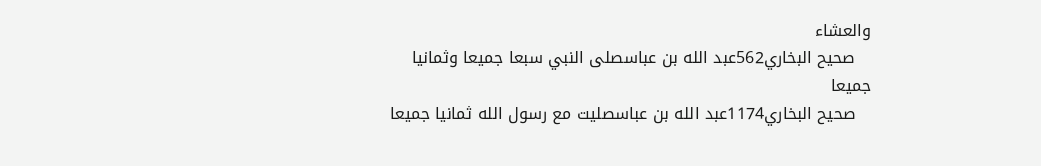والعشاء
   صحيح البخاري562عبد الله بن عباسصلى النبي سبعا جميعا وثمانيا جميعا
   صحيح البخاري1174عبد الله بن عباسصليت مع رسول الله ثمانيا جميعا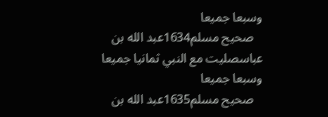وسبعا جميعا
   صحيح مسلم1634عبد الله بن عباسصليت مع النبي ثمانيا جميعا وسبعا جميعا
   صحيح مسلم1635عبد الله بن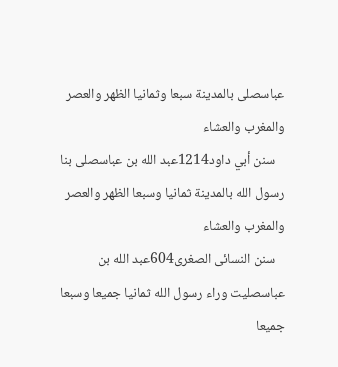عباسصلى بالمدينة سبعا وثمانيا الظهر والعصر والمغرب والعشاء
   سنن أبي داود1214عبد الله بن عباسصلى بنا رسول الله بالمدينة ثمانيا وسبعا الظهر والعصر والمغرب والعشاء
   سنن النسائى الصغرى604عبد الله بن عباسصليت وراء رسول الله ثمانيا جميعا وسبعا جميعا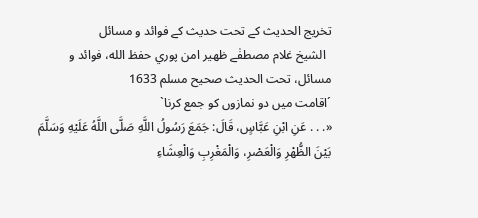تخریج الحدیث کے تحت حدیث کے فوائد و مسائل
  الشيخ غلام مصطفٰے ظهير امن پوري حفظ الله، فوائد و مسائل، تحت الحديث صحيح مسلم 1633
´اقامت میں دو نمازوں کو جمع کرنا`
«. . . عَنِ ابْنِ عَبَّاسٍ، قَالَ: جَمَعَ رَسُولُ اللَّهِ صَلَّى اللَّهُ عَلَيْهِ وَسَلَّمَ بَيْنَ الظُّهْرِ وَالْعَصْرِ، وَالْمَغْرِبِ وَالْعِشَاءِ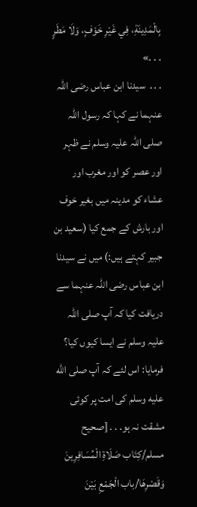بِالْمَدِينَةِ، فِي غَيْرِ خَوْفٍ، وَلَا مَطَرٍ . . .»
. . .  سیدنا ابن عباس رضی اللہ عنہما نے کہا کہ رسول اللہ صلی اللہ علیہ وسلم نے ظہر اور عصر کو اور مغرب اور عشاء کو مدینہ میں بغیر خوف اور بارش کے جمع کیا (سعید بن جبیر کہتے ہیں:) میں نے سیدنا ابن عباس رضی اللہ عنہما سے دریافت کیا کہ آپ صلی اللہ علیہ وسلم نے ایسا کیوں کیا؟ فرمایا: اس لئے کہ آپ صلى الله عليه وسلم کی امت پر کوئی مشقت نہ ہو. . . [صحيح مسلم/كِتَاب صَلَاةِ الْمُسَافِرِينَ وَقَصْرِهَا/باب الْجَمْعِ بَيْنَ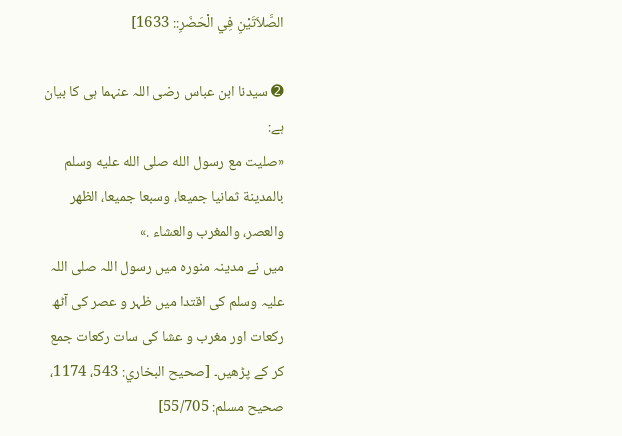الصَّلاَتَيْنِ فِي الْحَضَرِ:: 1633]

➋ سیدنا ابن عباس رضی اللہ عنہما ہی کا بیان ہے:
«صليت مع رسول الله صلى الله عليه وسلم بالمدينة ثمانيا جميعا، وسبعا جميعا، الظهر والعصر، والمغرب والعشاء .»
میں نے مدینہ منورہ میں رسول اللہ صلی اللہ علیہ وسلم کی اقتدا میں ظہر و عصر کی آٹھ رکعات اور مغرب و عشا کی سات رکعات جمع کر کے پڑھیں۔ [صحيح البخاري: 543، 1174، صحيح مسلم: 55/705]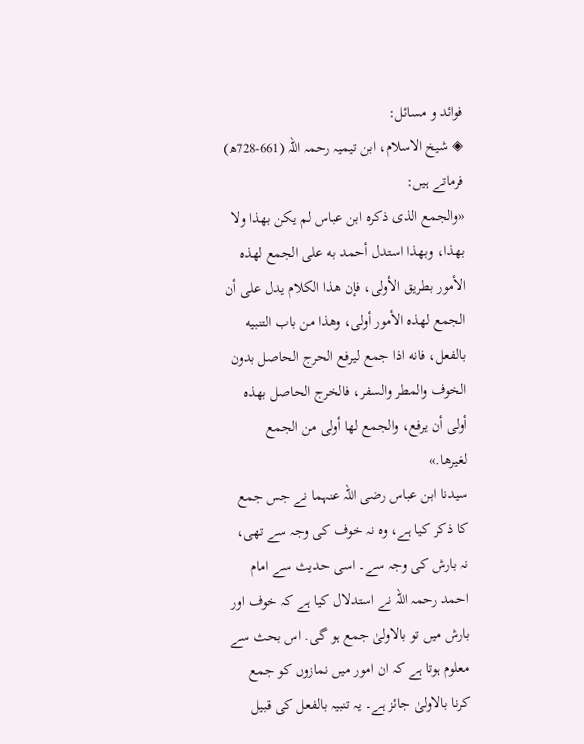فوائد و مسائل:
◈ شیخ الاسلام، ابن تیمیہ رحمہ اللہ (661-728ھ) فرماتے ہیں:
«والجمع الذى ذكره ابن عباس لم يكن بهذا ولا بهذا، وبهذا استدل أحمد به على الجمع لهذه الأمور بطريق الأولى، فإن هذا الكلام يدل على أن الجمع لهذه الأمور أولى، وهذا من باب التنبيه بالفعل، فانه اذا جمع ليرفع الحرج الحاصل بدون الخوف والمطر والسفر، فالخرج الحاصل بهذه أولى أن يرفع، والجمع لها أولى من الجمع لغيرها.»
سیدنا ابن عباس رضی اللہ عنہما نے جس جمع کا ذکر کیا ہے، وہ نہ خوف کی وجہ سے تھی، نہ بارش کی وجہ سے۔ اسی حدیث سے امام احمد رحمہ اللہ نے استدلال کیا ہے کہ خوف اور بارش میں تو بالاولیٰ جمع ہو گی. اس بحث سے معلوم ہوتا ہے کہ ان امور میں نمازوں کو جمع کرنا بالاولیٰ جائز ہے۔ یہ تنبیہ بالفعل کی قبیل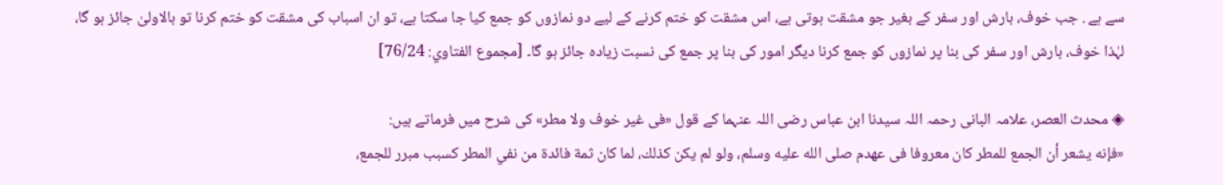سے ہے . جب خوف، بارش اور سفر کے بغیر جو مشقت ہوتی ہے، اس مشقت کو ختم کرنے کے لیے دو نمازوں کو جمع کیا جا سکتا ہے، تو ان اسباب کی مشقت کو ختم کرنا تو بالاولیٰ جائز ہو گا، لہٰذا خوف، بارش اور سفر کی بنا پر نمازوں کو جمع کرنا دیگر امور کی بنا پر جمع کی نسبت زیادہ جائز ہو گا۔ [مجموع الفتاوي: 76/24]

◈ محدث العصر، علامہ البانی رحمہ اللہ سیدنا ابن عباس رضی اللہ عنہما کے قول «فى غير خوف ولا مطر» کی شرح میں فرماتے ہیں:
«فإنه يشعر أن الجمع للمطر كان معروفا فى عهدم صلى الله عليه وسلم، ولو لم يكن كذلك، لما كان ثمة فائدة من نفي المطر كسبب مبرر للجمع،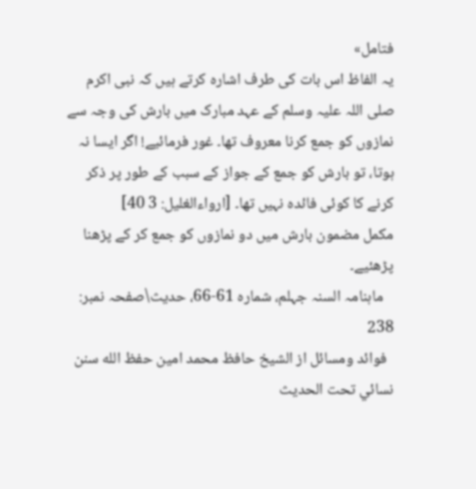فتامل»
یہ الفاظ اس بات کی طرف اشارہ کرتے ہیں کہ نبی اکرم صلی اللہ علیہ وسلم کے عہد مبارک میں بارش کی وجہ سے نمازوں کو جمع کرنا معروف تھا۔ غور فرمائیے! اگر ایسا نہ ہوتا، تو بارش کو جمع کے جواز کے سبب کے طور پر ذکر کرنے کا کوئی فائدہ نہیں تھا۔ [ارواءالغليل: 3 40]
مکمل مضمون بارش میں دو نمازوں کو جمع کر کے پڑھنا پڑھئیے۔
   ماہنامہ السنہ جہلم، شمارہ 61-66، حدیث\صفحہ نمبر: 238
  فوائد ومسائل از الشيخ حافظ محمد امين حفظ الله سنن نسائي تحت الحديث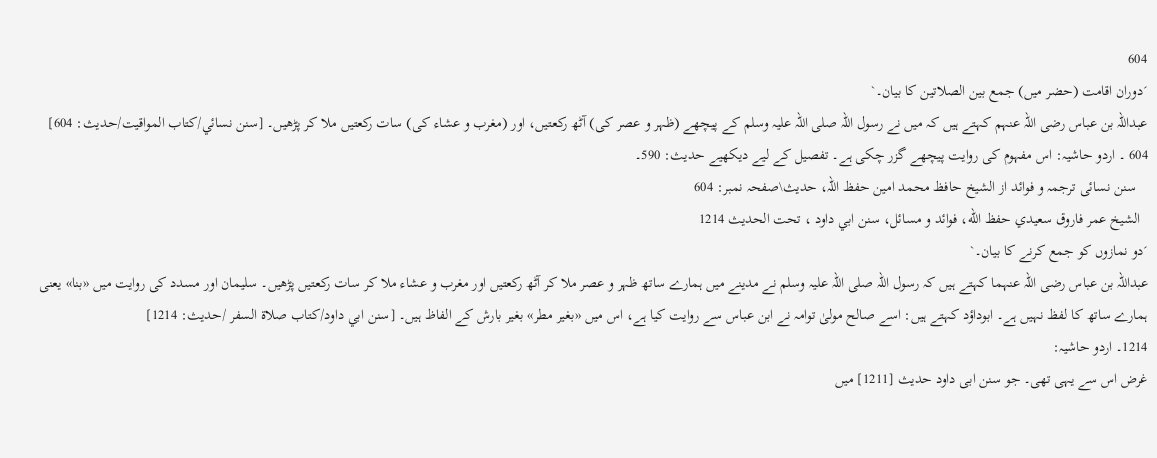604
´دوران اقامت (حضر میں) جمع بین الصلاتین کا بیان۔`
عبداللہ بن عباس رضی اللہ عنہم کہتے ہیں کہ میں نے رسول اللہ صلی اللہ علیہ وسلم کے پیچھے (ظہر و عصر کی) آٹھ رکعتیں، اور (مغرب و عشاء کی) سات رکعتیں ملا کر پڑھیں۔ [سنن نسائي/كتاب المواقيت/حدیث: 604]
604 ۔ اردو حاشیہ: اس مفہوم کی روایت پیچھے گزر چکی ہے۔ تفصیل کے لیے دیکھیے حدیث: 590۔
   سنن نسائی ترجمہ و فوائد از الشیخ حافظ محمد امین حفظ اللہ، حدیث\صفحہ نمبر: 604
  الشيخ عمر فاروق سعيدي حفظ الله، فوائد و مسائل، سنن ابي داود ، تحت الحديث 1214
´دو نمازوں کو جمع کرنے کا بیان۔`
عبداللہ بن عباس رضی اللہ عنہما کہتے ہیں کہ رسول اللہ صلی اللہ علیہ وسلم نے مدینے میں ہمارے ساتھ ظہر و عصر ملا کر آٹھ رکعتیں اور مغرب و عشاء ملا کر سات رکعتیں پڑھیں۔ سلیمان اور مسدد کی روایت میں «بنا» یعنی ہمارے ساتھ کا لفظ نہیں ہے۔ ابوداؤد کہتے ہیں: اسے صالح مولیٰ توامہ نے ابن عباس سے روایت کیا ہے، اس میں «بغير مطر» بغیر بارش کے الفاظ ہیں۔ [سنن ابي داود/كتاب صلاة السفر /حدیث: 1214]
1214۔ اردو حاشیہ:
غرض اس سے یہی تھی۔ جو سنن ابی داود حدیث [1211] میں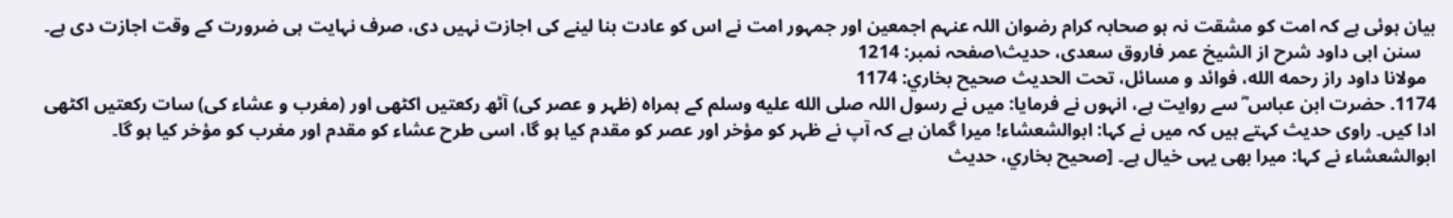بیان ہوئی ہے کہ امت کو مشقت نہ ہو صحابہ کرام رضوان اللہ عنہم اجمعین اور جمہور امت نے اس کو عادت بنا لینے کی اجازت نہیں دی، صرف نہایت ہی ضرورت کے وقت اجازت دی ہے۔
   سنن ابی داود شرح از الشیخ عمر فاروق سعدی، حدیث\صفحہ نمبر: 1214
  مولانا داود راز رحمه الله، فوائد و مسائل، تحت الحديث صحيح بخاري: 1174
1174. حضرت ابن عباس ؓ سے روایت ہے، انہوں نے فرمایا: میں نے رسول اللہ صلى الله عليه وسلم کے ہمراہ (ظہر و عصر کی) آٹھ رکعتیں اکٹھی اور (مغرب و عشاء کی) سات رکعتیں اکٹھی ادا کیں۔ راوی حدیث کہتے ہیں کہ میں نے کہا: ابوالشعشاء! میرا گمان ہے کہ آپ نے ظہر کو مؤخر اور عصر کو مقدم کیا ہو گا، اسی طرح عشاء کو مقدم اور مغرب کو مؤخر کیا ہو گا۔ ابوالشعشاء نے کہا: میرا بھی یہی خیال ہے۔ [صحيح بخاري، حديث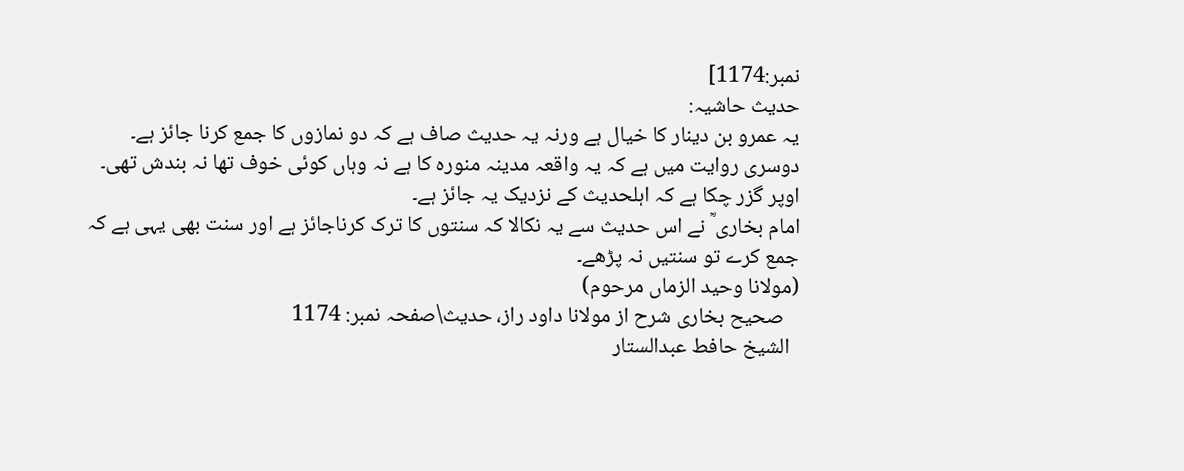نمبر:1174]
حدیث حاشیہ:
یہ عمرو بن دینار کا خیال ہے ورنہ یہ حدیث صاف ہے کہ دو نمازوں کا جمع کرنا جائز ہے۔
دوسری روایت میں ہے کہ یہ واقعہ مدینہ منورہ کا ہے نہ وہاں کوئی خوف تھا نہ بندش تھی۔
اوپر گزر چکا ہے کہ اہلحدیث کے نزدیک یہ جائز ہے۔
امام بخاری ؒ نے اس حدیث سے یہ نکالا کہ سنتوں کا ترک کرناجائز ہے اور سنت بھی یہی ہے کہ جمع کرے تو سنتیں نہ پڑھے۔
(مولانا وحید الزماں مرحوم)
   صحیح بخاری شرح از مولانا داود راز، حدیث\صفحہ نمبر: 1174
  الشيخ حافط عبدالستار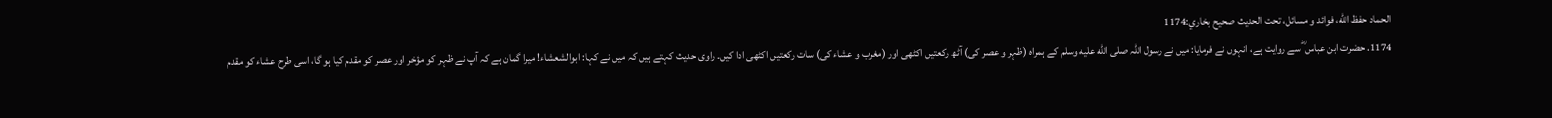الحماد حفظ الله، فوائد و مسائل، تحت الحديث صحيح بخاري:1174
1174. حضرت ابن عباس ؓ سے روایت ہے، انہوں نے فرمایا: میں نے رسول اللہ صلى الله عليه وسلم کے ہمراہ (ظہر و عصر کی) آٹھ رکعتیں اکٹھی اور (مغرب و عشاء کی) سات رکعتیں اکٹھی ادا کیں۔ راوی حدیث کہتے ہیں کہ میں نے کہا: ابوالشعشاء! میرا گمان ہے کہ آپ نے ظہر کو مؤخر اور عصر کو مقدم کیا ہو گا، اسی طرح عشاء کو مقدم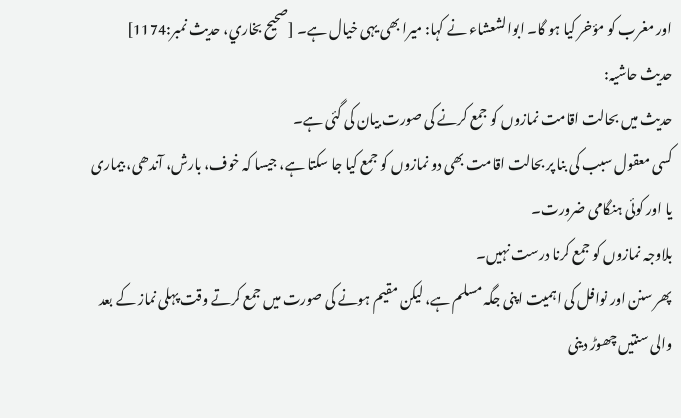اور مغرب کو مؤخر کیا ہو گا۔ ابوالشعشاء نے کہا: میرا بھی یہی خیال ہے۔ [صحيح بخاري، حديث نمبر:1174]
حدیث حاشیہ:
حدیث میں بحالت اقامت نمازوں کو جمع کرنے کی صورت بیان کی گئی ہے۔
کسی معقول سبب کی بنا پر بحالت اقامت بھی دو نمازوں کو جمع کیا جا سکتا ہے، جیسا کہ خوف، بارش، آندھی، بیماری یا اور کوئی ہنگامی ضرورت۔
بلاوجہ نمازوں کو جمع کرنا درست نہیں۔
پھر سنن اور نوافل کی اہمیت اپنی جگہ مسلم ہے، لیکن مقیم ہونے کی صورت میں جمع کرتے وقت پہلی نماز کے بعد والی سنتیں چھوڑ دینی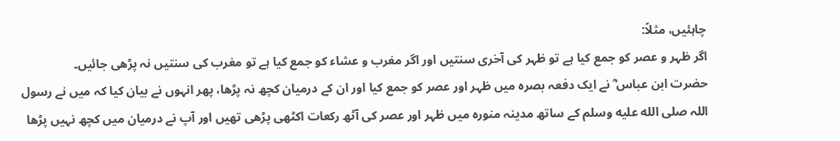چاہئیں، مثلاً:
اگر ظہر و عصر کو جمع کیا ہے تو ظہر کی آخری سنتیں اور اگر مغرب و عشاء کو جمع کیا ہے تو مغرب کی سنتیں نہ پڑھی جائیں۔
حضرت ابن عباس ؓ نے ایک دفعہ بصرہ میں ظہر اور عصر کو جمع کیا اور ان کے درمیان کچھ نہ پڑھا، پھر انہوں نے بیان کیا کہ میں نے رسول اللہ صلى الله عليه وسلم کے ساتھ مدینہ منورہ میں ظہر اور عصر کی آٹھ رکعات اکٹھی پڑھی تھیں اور آپ نے درمیان میں کچھ نہیں پڑھا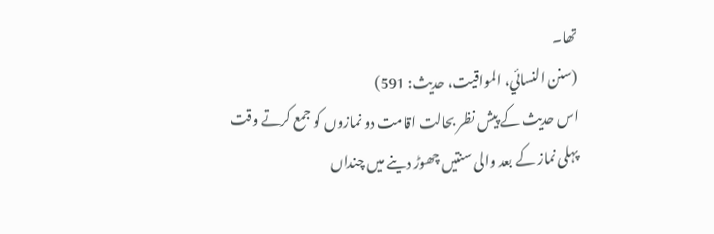تھا۔
(سنن النسائي، المواقیت، حدیث: 591)
اس حدیث کے پیش نظر بحالت اقامت دو نمازوں کو جمع کرتے وقت پہلی نماز کے بعد والی سنتیں چھوڑ دینے میں چنداں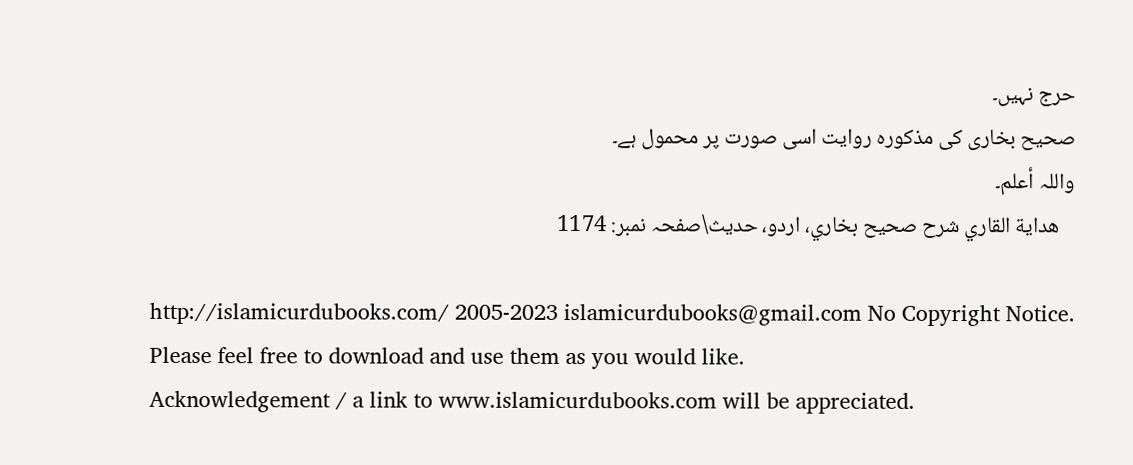حرج نہیں۔
صحیح بخاری کی مذکورہ روایت اسی صورت پر محمول ہے۔
واللہ أعلم۔
   هداية القاري شرح صحيح بخاري، اردو، حدیث\صفحہ نمبر: 1174

http://islamicurdubooks.com/ 2005-2023 islamicurdubooks@gmail.com No Copyright Notice.
Please feel free to download and use them as you would like.
Acknowledgement / a link to www.islamicurdubooks.com will be appreciated.